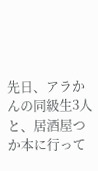先日、アラかんの同級生3人と、居酒屋つか本に行って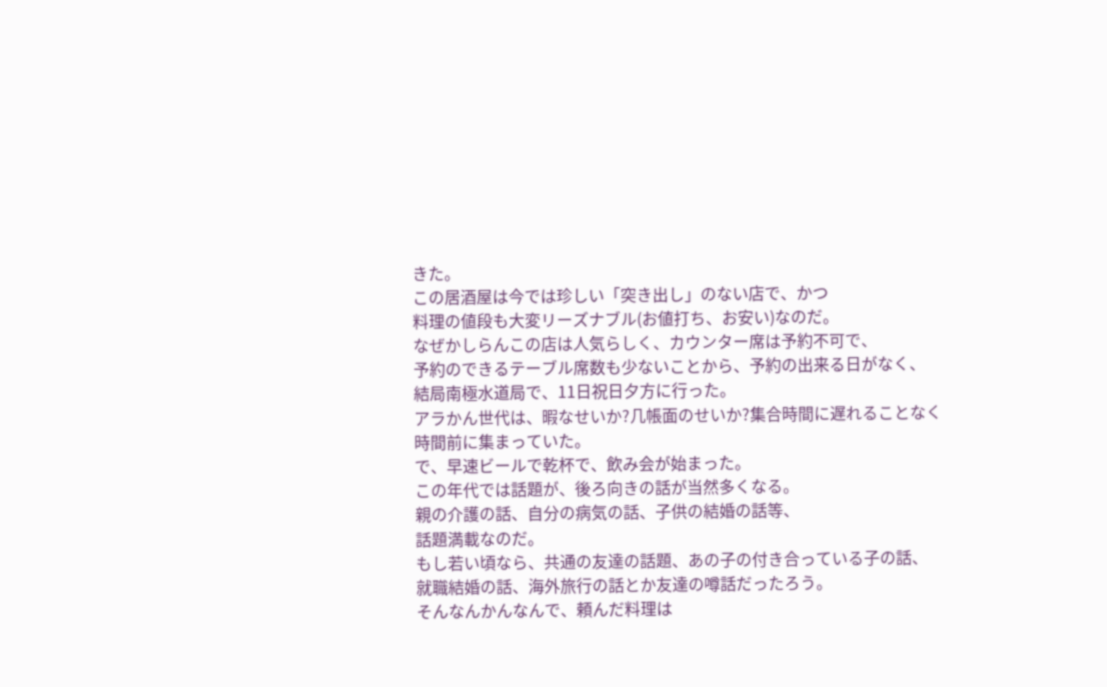きた。
この居酒屋は今では珍しい「突き出し」のない店で、かつ
料理の値段も大変リーズナブル(お値打ち、お安い)なのだ。
なぜかしらんこの店は人気らしく、カウンター席は予約不可で、
予約のできるテーブル席数も少ないことから、予約の出来る日がなく、
結局南極水道局で、11日祝日夕方に行った。
アラかん世代は、暇なせいか?几帳面のせいか?集合時間に遅れることなく
時間前に集まっていた。
で、早速ビールで乾杯で、飲み会が始まった。
この年代では話題が、後ろ向きの話が当然多くなる。
親の介護の話、自分の病気の話、子供の結婚の話等、
話題満載なのだ。
もし若い頃なら、共通の友達の話題、あの子の付き合っている子の話、
就職結婚の話、海外旅行の話とか友達の噂話だったろう。
そんなんかんなんで、頼んだ料理は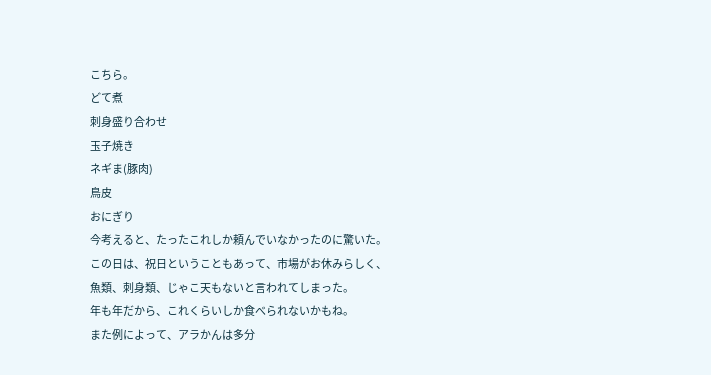こちら。
どて煮
刺身盛り合わせ
玉子焼き
ネギま(豚肉)
鳥皮
おにぎり
今考えると、たったこれしか頼んでいなかったのに驚いた。
この日は、祝日ということもあって、市場がお休みらしく、
魚類、刺身類、じゃこ天もないと言われてしまった。
年も年だから、これくらいしか食べられないかもね。
また例によって、アラかんは多分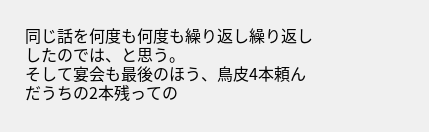同じ話を何度も何度も繰り返し繰り返し
したのでは、と思う。
そして宴会も最後のほう、鳥皮4本頼んだうちの2本残っての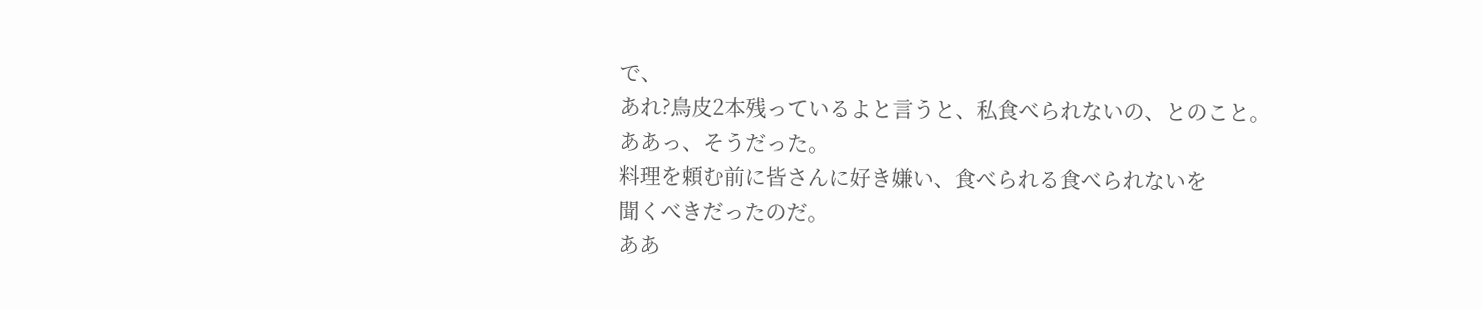で、
あれ?鳥皮2本残っているよと言うと、私食べられないの、とのこと。
ああっ、そうだった。
料理を頼む前に皆さんに好き嫌い、食べられる食べられないを
聞くべきだったのだ。
ああ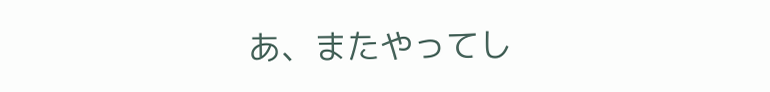あ、またやってし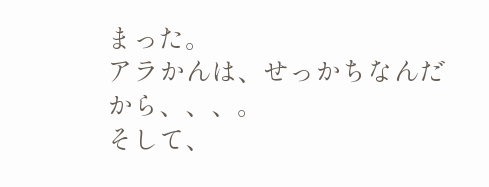まった。
アラかんは、せっかちなんだから、、、。
そして、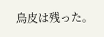鳥皮は残った。